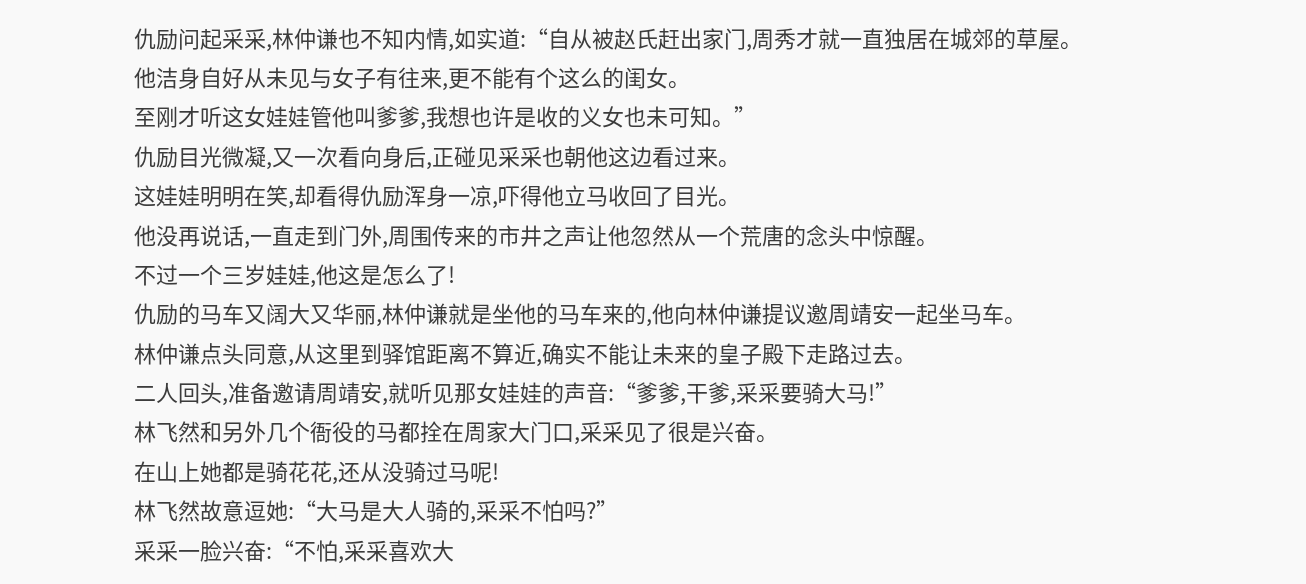仇励问起采采,林仲谦也不知内情,如实道:“自从被赵氏赶出家门,周秀才就一直独居在城郊的草屋。
他洁身自好从未见与女子有往来,更不能有个这么的闺女。
至刚才听这女娃娃管他叫爹爹,我想也许是收的义女也未可知。”
仇励目光微凝,又一次看向身后,正碰见采采也朝他这边看过来。
这娃娃明明在笑,却看得仇励浑身一凉,吓得他立马收回了目光。
他没再说话,一直走到门外,周围传来的市井之声让他忽然从一个荒唐的念头中惊醒。
不过一个三岁娃娃,他这是怎么了!
仇励的马车又阔大又华丽,林仲谦就是坐他的马车来的,他向林仲谦提议邀周靖安一起坐马车。
林仲谦点头同意,从这里到驿馆距离不算近,确实不能让未来的皇子殿下走路过去。
二人回头,准备邀请周靖安,就听见那女娃娃的声音:“爹爹,干爹,采采要骑大马!”
林飞然和另外几个衙役的马都拴在周家大门口,采采见了很是兴奋。
在山上她都是骑花花,还从没骑过马呢!
林飞然故意逗她:“大马是大人骑的,采采不怕吗?”
采采一脸兴奋:“不怕,采采喜欢大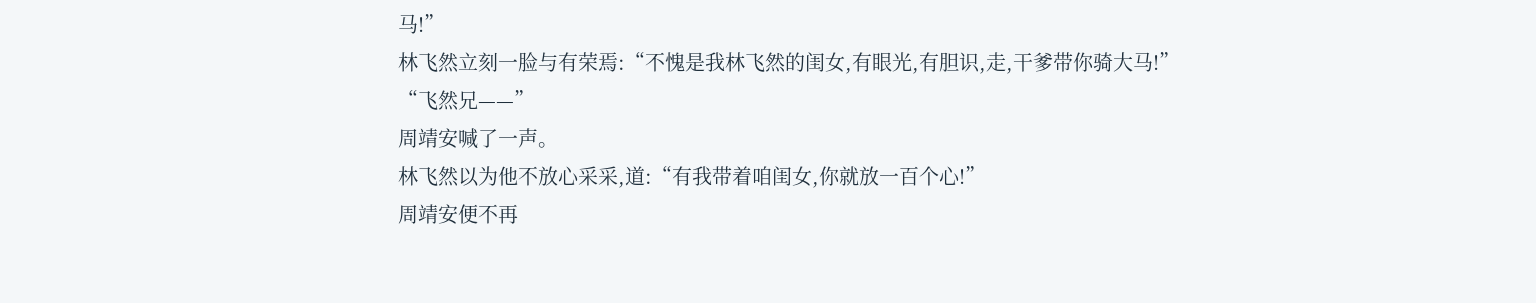马!”
林飞然立刻一脸与有荣焉:“不愧是我林飞然的闺女,有眼光,有胆识,走,干爹带你骑大马!”
“飞然兄——”
周靖安喊了一声。
林飞然以为他不放心采采,道:“有我带着咱闺女,你就放一百个心!”
周靖安便不再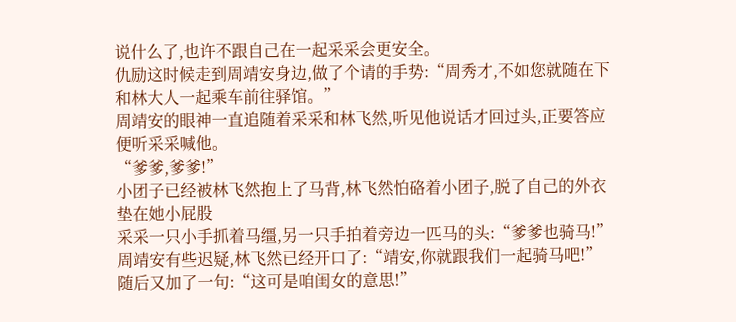说什么了,也许不跟自己在一起采采会更安全。
仇励这时候走到周靖安身边,做了个请的手势:“周秀才,不如您就随在下和林大人一起乘车前往驿馆。”
周靖安的眼神一直追随着采采和林飞然,听见他说话才回过头,正要答应便听采采喊他。
“爹爹,爹爹!”
小团子已经被林飞然抱上了马背,林飞然怕硌着小团子,脱了自己的外衣垫在她小屁股
采采一只小手抓着马缰,另一只手拍着旁边一匹马的头:“爹爹也骑马!”
周靖安有些迟疑,林飞然已经开口了:“靖安,你就跟我们一起骑马吧!”
随后又加了一句:“这可是咱闺女的意思!”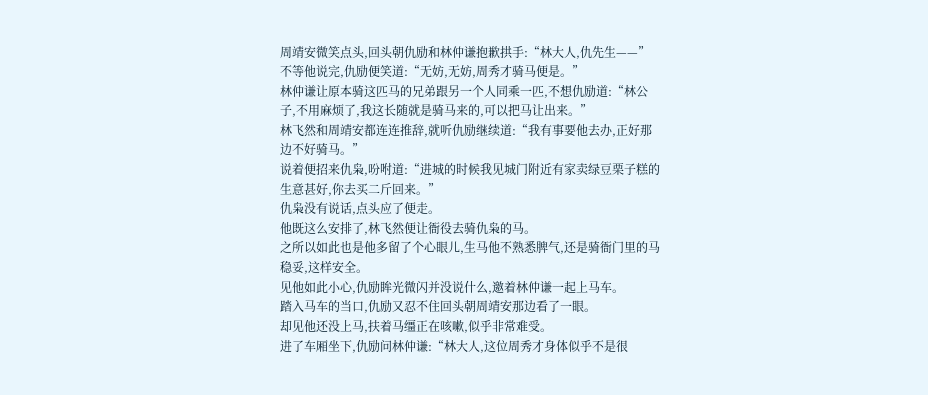周靖安微笑点头,回头朝仇励和林仲谦抱歉拱手:“林大人,仇先生——”
不等他说完,仇励便笑道:“无妨,无妨,周秀才骑马便是。”
林仲谦让原本骑这匹马的兄弟跟另一个人同乘一匹,不想仇励道:“林公子,不用麻烦了,我这长随就是骑马来的,可以把马让出来。”
林飞然和周靖安都连连推辞,就听仇励继续道:“我有事要他去办,正好那边不好骑马。”
说着便招来仇枭,吩咐道:“进城的时候我见城门附近有家卖绿豆栗子糕的生意甚好,你去买二斤回来。”
仇枭没有说话,点头应了便走。
他既这么安排了,林飞然便让衙役去骑仇枭的马。
之所以如此也是他多留了个心眼儿,生马他不熟悉脾气,还是骑衙门里的马稳妥,这样安全。
见他如此小心,仇励眸光微闪并没说什么,邀着林仲谦一起上马车。
踏入马车的当口,仇励又忍不住回头朝周靖安那边看了一眼。
却见他还没上马,扶着马缰正在咳嗽,似乎非常难受。
进了车厢坐下,仇励问林仲谦:“林大人,这位周秀才身体似乎不是很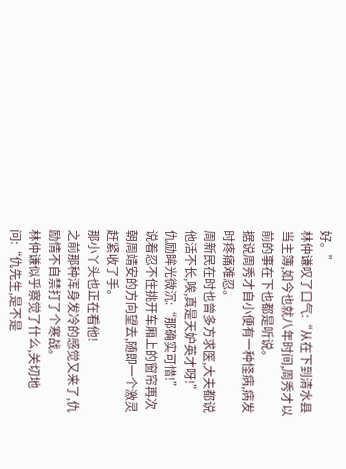好。”
林仲谦叹了口气:“从在下到清水县当主簿,如今也就八年时间,周秀才以前的事在下也都是听说。
据说周秀才自小便有一种怪病,病发时疼痛难忍。
周新民在时也曾多方求医,大夫都说他活不长,唉,真是天妒英才呀!”
仇励眸光微沉:“那确实可惜!”
说着忍不住挑开车厢上的窗帘再次朝周靖安的方向望去,随即一个激灵赶紧收了手。
那小丫头也正在看他!
之前那种浑身发冷的感觉又来了,仇励情不自禁打了个寒战。
林仲谦似乎察觉了什么,关切地问:“仇先生,是不是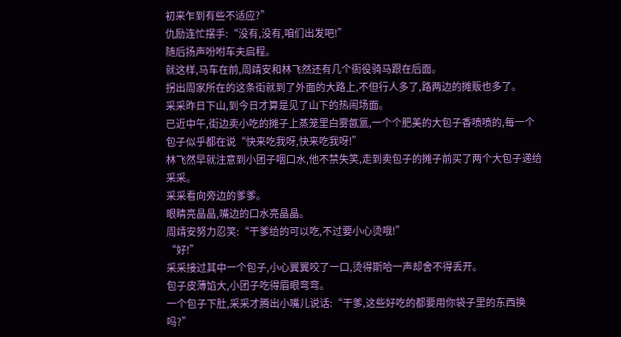初来乍到有些不适应?”
仇励连忙摆手:“没有,没有,咱们出发吧!”
随后扬声吩咐车夫启程。
就这样,马车在前,周靖安和林飞然还有几个衙役骑马跟在后面。
拐出周家所在的这条街就到了外面的大路上,不但行人多了,路两边的摊贩也多了。
采采昨日下山,到今日才算是见了山下的热闹场面。
已近中午,街边卖小吃的摊子上蒸笼里白雾氤氲,一个个肥美的大包子香喷喷的,每一个包子似乎都在说“快来吃我呀,快来吃我呀!”
林飞然早就注意到小团子咽口水,他不禁失笑,走到卖包子的摊子前买了两个大包子递给采采。
采采看向旁边的爹爹。
眼睛亮晶晶,嘴边的口水亮晶晶。
周靖安努力忍笑:“干爹给的可以吃,不过要小心烫哦!”
“好!”
采采接过其中一个包子,小心翼翼咬了一口,烫得斯哈一声却舍不得丢开。
包子皮薄馅大,小团子吃得眉眼弯弯。
一个包子下肚,采采才腾出小嘴儿说话:“干爹,这些好吃的都要用你袋子里的东西换吗?”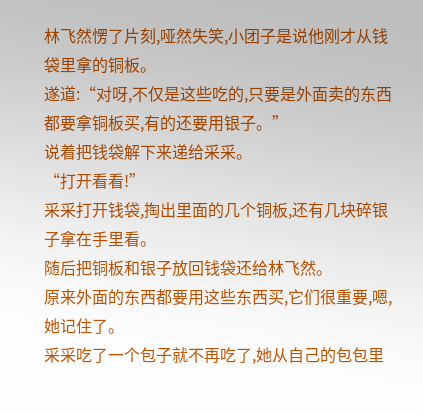林飞然愣了片刻,哑然失笑,小团子是说他刚才从钱袋里拿的铜板。
遂道:“对呀,不仅是这些吃的,只要是外面卖的东西都要拿铜板买,有的还要用银子。”
说着把钱袋解下来递给采采。
“打开看看!”
采采打开钱袋,掏出里面的几个铜板,还有几块碎银子拿在手里看。
随后把铜板和银子放回钱袋还给林飞然。
原来外面的东西都要用这些东西买,它们很重要,嗯,她记住了。
采采吃了一个包子就不再吃了,她从自己的包包里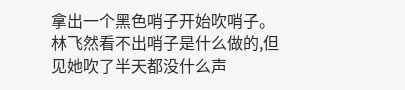拿出一个黑色哨子开始吹哨子。
林飞然看不出哨子是什么做的,但见她吹了半天都没什么声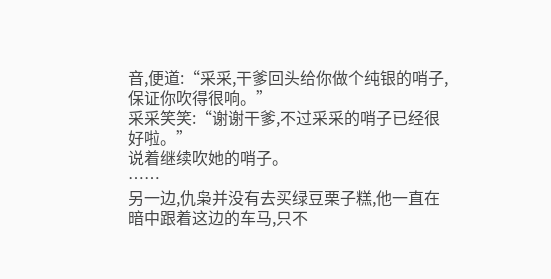音,便道:“采采,干爹回头给你做个纯银的哨子,保证你吹得很响。”
采采笑笑:“谢谢干爹,不过采采的哨子已经很好啦。”
说着继续吹她的哨子。
……
另一边,仇枭并没有去买绿豆栗子糕,他一直在暗中跟着这边的车马,只不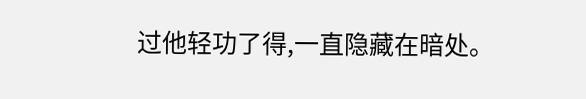过他轻功了得,一直隐藏在暗处。